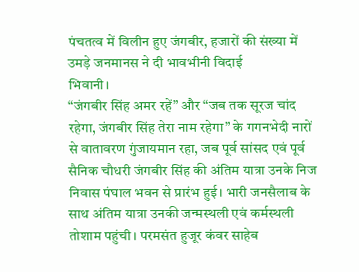पंचतत्व में विलीन हुए जंगबीर, हजारों की संख्या में उमड़े जनमानस ने दी भावभीनी विदाई
भिवानी।
“जंगबीर सिंह अमर रहें” और “जब तक सूरज चांद रहेगा, जंगबीर सिंह तेरा नाम रहेगा” के गगनभेदी नारों से वातावरण गुंजायमान रहा, जब पूर्व सांसद एवं पूर्व सैनिक चौधरी जंगबीर सिंह की अंतिम यात्रा उनके निज निवास पंघाल भवन से प्रारंभ हुई। भारी जनसैलाब के साथ अंतिम यात्रा उनकी जन्मस्थली एवं कर्मस्थली तोशाम पहुंची। परमसंत हुजूर कंवर साहेब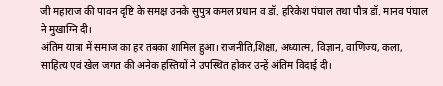जी महाराज की पावन दृष्टि के समक्ष उनके सुपुत्र कमल प्रधान व डॉ. हरिकेश पंघाल तथा पौत्र डॉ. मानव पंघाल ने मुखाग्नि दी।
अंतिम यात्रा में समाज का हर तबका शामिल हुआ। राजनीति,शिक्षा, अध्यात्म, विज्ञान, वाणिज्य, कला, साहित्य एवं खेल जगत की अनेक हस्तियों ने उपस्थित होकर उन्हें अंतिम विदाई दी।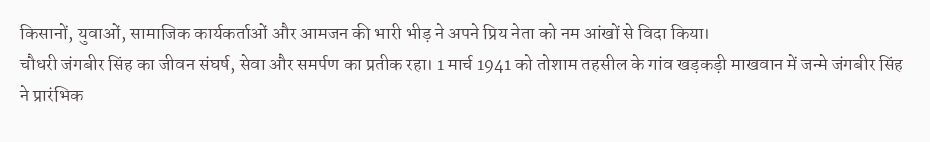किसानों, युवाओं, सामाजिक कार्यकर्ताओं और आमजन की भारी भीड़ ने अपने प्रिय नेता को नम आंखों से विदा किया।
चौधरी जंगबीर सिंह का जीवन संघर्ष, सेवा और समर्पण का प्रतीक रहा। 1 मार्च 1941 को तोशाम तहसील के गांव खड़कड़ी माखवान में जन्मे जंगबीर सिंह ने प्रारंभिक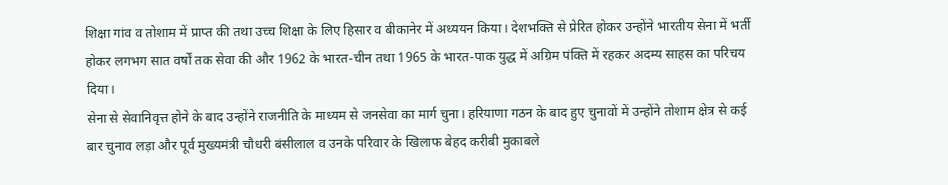शिक्षा गांव व तोशाम में प्राप्त की तथा उच्च शिक्षा के लिए हिसार व बीकानेर में अध्ययन किया। देशभक्ति से प्रेरित होकर उन्होंने भारतीय सेना में भर्ती होकर लगभग सात वर्षों तक सेवा की और 1962 के भारत-चीन तथा 1965 के भारत-पाक युद्ध में अग्रिम पंक्ति में रहकर अदम्य साहस का परिचय दिया।
सेना से सेवानिवृत्त होने के बाद उन्होंने राजनीति के माध्यम से जनसेवा का मार्ग चुना। हरियाणा गठन के बाद हुए चुनावों में उन्होंने तोशाम क्षेत्र से कई बार चुनाव लड़ा और पूर्व मुख्यमंत्री चौधरी बंसीलाल व उनके परिवार के खिलाफ बेहद करीबी मुकाबले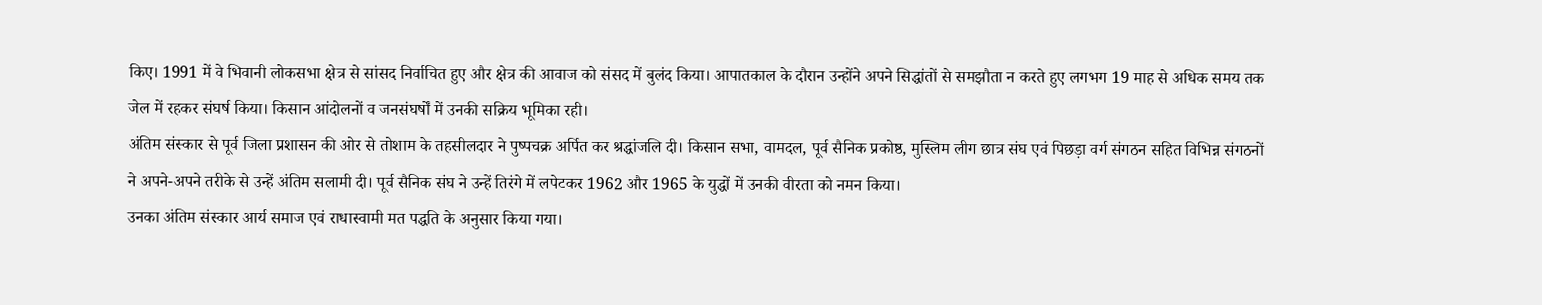किए। 1991 में वे भिवानी लोकसभा क्षेत्र से सांसद निर्वाचित हुए और क्षेत्र की आवाज को संसद में बुलंद किया। आपातकाल के दौरान उन्होंने अपने सिद्धांतों से समझौता न करते हुए लगभग 19 माह से अधिक समय तक जेल में रहकर संघर्ष किया। किसान आंदोलनों व जनसंघर्षों में उनकी सक्रिय भूमिका रही।
अंतिम संस्कार से पूर्व जिला प्रशासन की ओर से तोशाम के तहसीलदार ने पुष्पचक्र अर्पित कर श्रद्धांजलि दी। किसान सभा, वामदल, पूर्व सैनिक प्रकोष्ठ, मुस्लिम लीग छात्र संघ एवं पिछड़ा वर्ग संगठन सहित विभिन्न संगठनों ने अपने-अपने तरीके से उन्हें अंतिम सलामी दी। पूर्व सैनिक संघ ने उन्हें तिरंगे में लपेटकर 1962 और 1965 के युद्धों में उनकी वीरता को नमन किया।
उनका अंतिम संस्कार आर्य समाज एवं राधास्वामी मत पद्धति के अनुसार किया गया।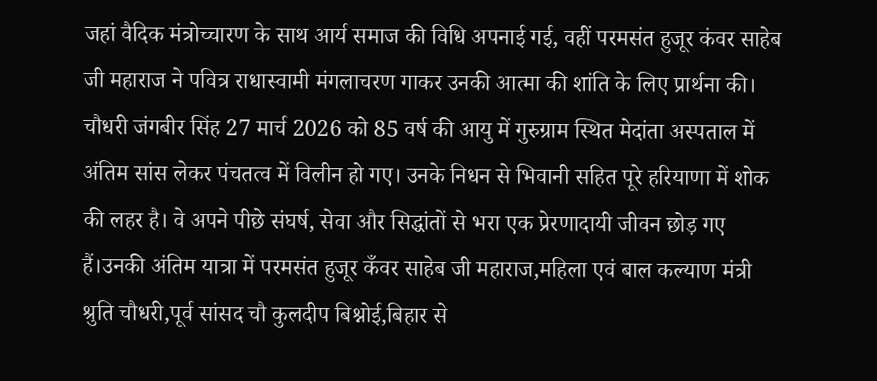जहां वैदिक मंत्रोच्चारण के साथ आर्य समाज की विधि अपनाई गई, वहीं परमसंत हुजूर कंवर साहेब जी महाराज ने पवित्र राधास्वामी मंगलाचरण गाकर उनकी आत्मा की शांति के लिए प्रार्थना की।
चौधरी जंगबीर सिंह 27 मार्च 2026 को 85 वर्ष की आयु में गुरुग्राम स्थित मेदांता अस्पताल में अंतिम सांस लेकर पंचतत्व में विलीन हो गए। उनके निधन से भिवानी सहित पूरे हरियाणा में शोक की लहर है। वे अपने पीछे संघर्ष, सेवा और सिद्धांतों से भरा एक प्रेरणादायी जीवन छोड़ गए हैं।उनकी अंतिम यात्रा में परमसंत हुजूर कँवर साहेब जी महाराज,महिला एवं बाल कल्याण मंत्री श्रुति चौधरी,पूर्व सांसद चौ कुलदीप बिश्नोई,बिहार से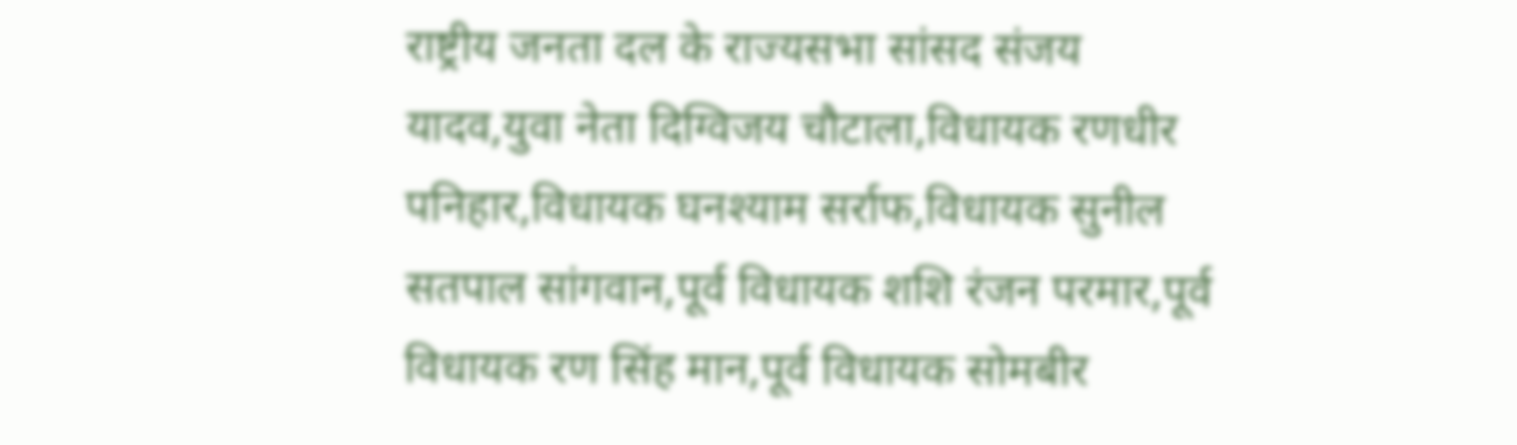राष्ट्रीय जनता दल के राज्यसभा सांसद संजय यादव,युवा नेता दिग्विजय चौटाला,विधायक रणधीर पनिहार,विधायक घनश्याम सर्राफ,विधायक सुनील सतपाल सांगवान,पूर्व विधायक शशि रंजन परमार,पूर्व विधायक रण सिंह मान,पूर्व विधायक सोमबीर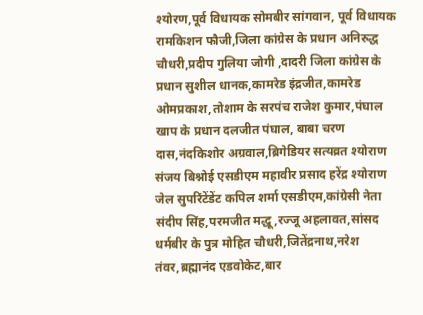श्योरण,पूर्व विधायक सोमबीर सांगवान, पूर्व विधायक रामकिशन फौजी,जिला कांग्रेस के प्रधान अनिरुद्ध चौधरी,प्रदीप गुलिया जोगी ,दादरी जिला कांग्रेस के प्रधान सुशील धानक,कामरेड इंद्रजीत,कामरेड ओमप्रकाश,तोशाम के सरपंच राजेश कुमार,पंघाल खाप के प्रधान दलजीत पंघाल, बाबा चरण दास,नंदकिशोर अग्रवाल,ब्रिगेडियर सत्यव्रत श्योराण संजय बिश्नोई एसडीएम महावीर प्रसाद हरेंद्र श्योराण जेल सुपरिंटेंडेंट कपिल शर्मा एसडीएम,कांग्रेसी नेता संदीप सिंह,परमजीत मद्धू,रज्जू अहलावत,सांसद धर्मबीर के पुत्र मोहित चौधरी,जितेंद्रनाथ,नरेश तंवर,ब्रह्मानंद एडवोकेट,बार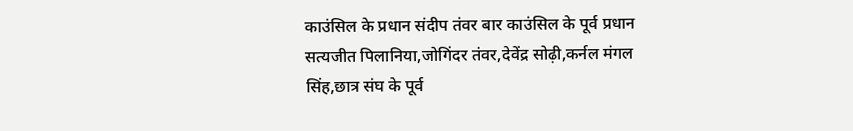काउंसिल के प्रधान संदीप तंवर बार काउंसिल के पूर्व प्रधान सत्यजीत पिलानिया,जोगिंदर तंवर,देवेंद्र सोढ़ी,कर्नल मंगल सिंह,छात्र संघ के पूर्व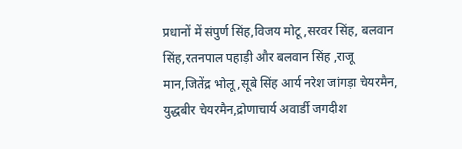प्रधानों में संपुर्ण सिंह,विजय मोटू,सरवर सिंह, बलवान सिंह,रतनपाल पहाड़ी और बलवान सिंह ,राजू मान,जितेंद्र भोलू,सूबे सिंह आर्य नरेश जांगड़ा चेयरमैन, युद्धबीर चेयरमैन,द्रोणाचार्य अवार्डी जगदीश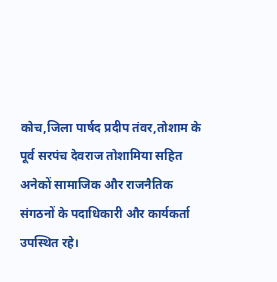कोच,जिला पार्षद प्रदीप तंवर,तोशाम के पूर्व सरपंच देवराज तोशामिया सहित अनेकों सामाजिक और राजनैतिक संगठनों के पदाधिकारी और कार्यकर्ता उपस्थित रहे।